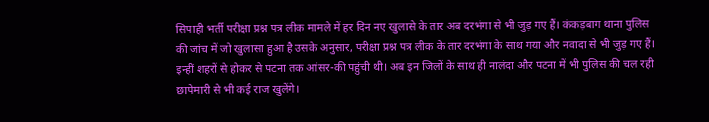सिपाही भर्ती परीक्षा प्रश्न पत्र लीक मामले में हर दिन नए खुलासे के तार अब दरभंगा से भी जुड़ गए हैं। कंकड़बाग थाना पुलिस की जांच में जो खुलासा हुआ है उसके अनुसार, परीक्षा प्रश्न पत्र लीक के तार दरभंगा के साथ गया और नवादा से भी जुड़ गए हैं।
इन्हीं शहरों से होकर से पटना तक आंसर-की पहुंची थी। अब इन जिलों के साथ ही नालंदा और पटना में भी पुलिस की चल रही छापेमारी से भी कई राज खुलेंगे।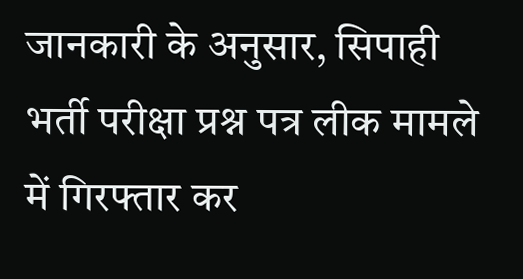जानकारी के अनुसार, सिपाही भर्ती परीक्षा प्रश्न पत्र लीक मामले में गिरफ्तार कर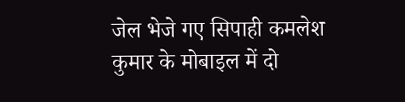जेल भेजे गए सिपाही कमलेश कुमार के मोबाइल में दो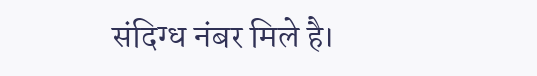संदिग्ध नंबर मिले है।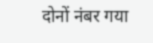दोनों नंबर गया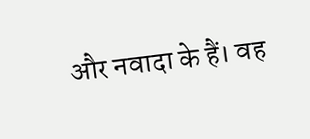और नवादा के हैं। वह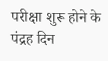परीक्षा शुरू होने के पंद्रह दिन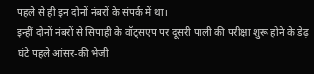पहले से ही इन दोनों नंबरों के संपर्क में था।
इन्हीं दोनों नंबरों से सिपाही के वॉट्सएप पर दूसरी पाली की परीक्षा शुरू होने के डेढ़ घंटे पहले आंसर-की भेजी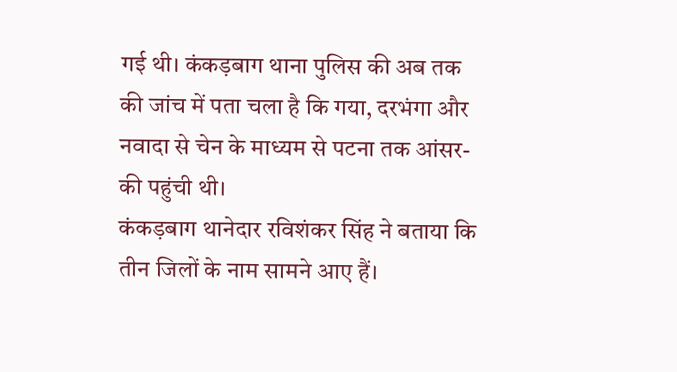गई थी। कंकड़बाग थाना पुलिस की अब तक की जांच में पता चला है कि गया, दरभंगा और नवादा से चेन के माध्यम से पटना तक आंसर-की पहुंची थी।
कंकड़बाग थानेदार रविशंकर सिंह ने बताया कि तीन जिलों के नाम सामने आए हैं।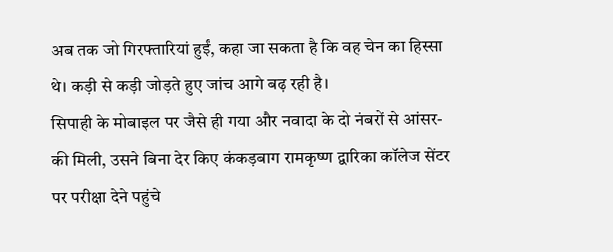अब तक जो गिरफ्तारियां हुईं, कहा जा सकता है कि वह चेन का हिस्सा थे। कड़ी से कड़ी जोड़ते हुए जांच आगे बढ़ रही है।
सिपाही के मोबाइल पर जैसे ही गया और नवादा के दो नंबरों से आंसर-की मिली, उसने बिना देर किए कंकड़बाग रामकृष्ण द्वारिका कॉलेज सेंटर पर परीक्षा देने पहुंचे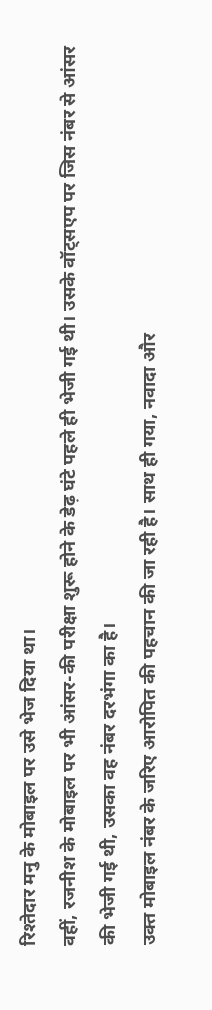रिश्तेदार मनु के मोबाइल पर उसे भेज दिया था।
वहीं, रजनीश के मोबाइल पर भी आंसर-की परीक्षा शुरू होने के डेढ़ घंटे पहले ही भेजी गई थी। उसके वॉट्सएप पर जिस नंबर से आंसर की भेजी गई थी, उसका वह नंबर दरभंगा का है।
उक्त मोबाइल नंबर के जरिए आरोपित की पहचान की जा रही है। साथ ही गया, नवादा और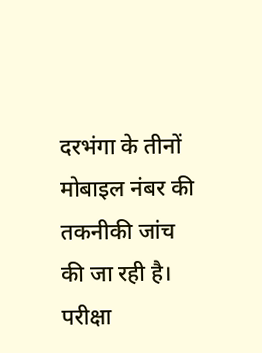दरभंगा के तीनों मोबाइल नंबर की तकनीकी जांच की जा रही है। परीक्षा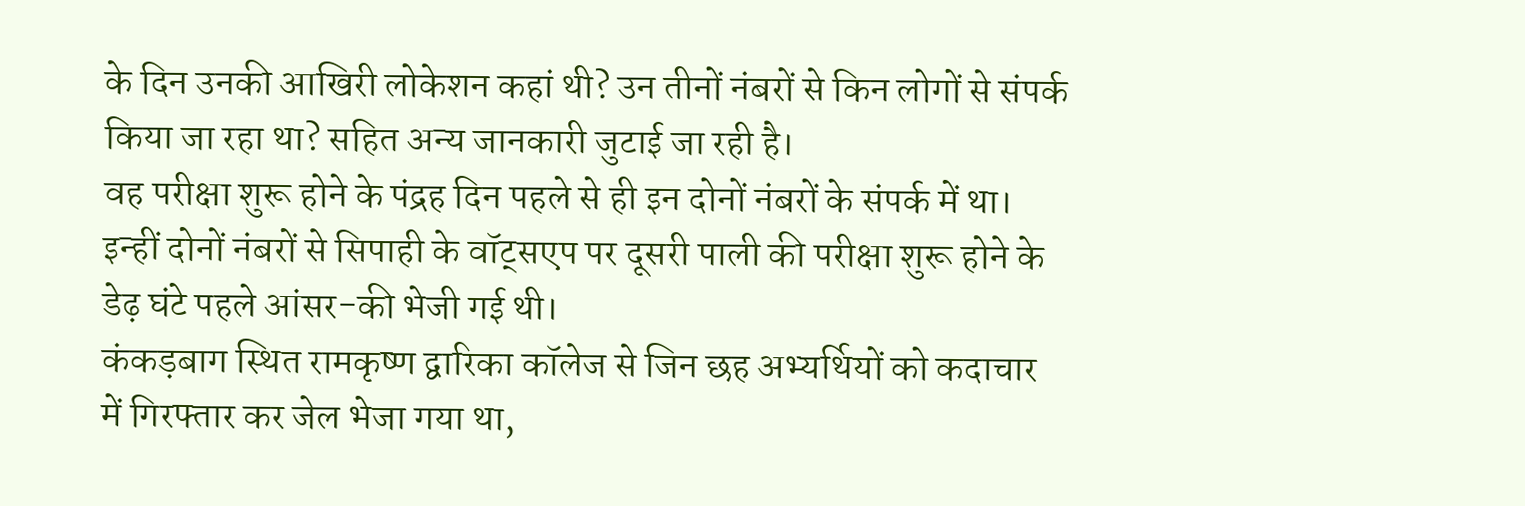के दिन उनकी आखिरी लोकेशन कहां थी? उन तीनों नंबरों से किन लोगों से संपर्क किया जा रहा था? सहित अन्य जानकारी जुटाई जा रही है।
वह परीक्षा शुरू होने के पंद्रह दिन पहले से ही इन दोनों नंबरों के संपर्क में था। इन्हीं दोनों नंबरों से सिपाही के वॉट्सएप पर दूसरी पाली की परीक्षा शुरू होने के डेढ़ घंटे पहले आंसर-की भेजी गई थी।
कंकड़बाग स्थित रामकृष्ण द्वारिका कॉलेज से जिन छह अभ्यर्थियों को कदाचार में गिरफ्तार कर जेल भेजा गया था,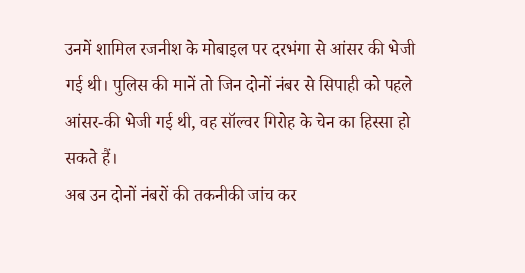उनमें शामिल रजनीश के मोबाइल पर दरभंगा से आंसर की भेजी गई थी। पुलिस की मानें तो जिन दोनों नंबर से सिपाही को पहले आंसर-की भेजी गई थी, वह सॉल्वर गिरोह के चेन का हिस्सा हो सकते हैं।
अब उन दोनों नंबरों की तकनीकी जांच कर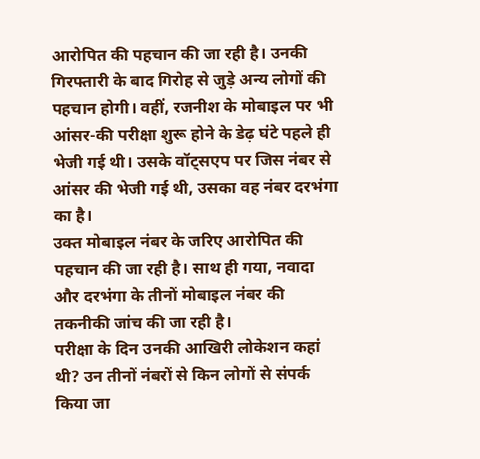आरोपित की पहचान की जा रही है। उनकी गिरफ्तारी के बाद गिरोह से जुड़े अन्य लोगों की पहचान होगी। वहीं, रजनीश के मोबाइल पर भी आंसर-की परीक्षा शुरू होने के डेढ़ घंटे पहले ही भेजी गई थी। उसके वॉट्सएप पर जिस नंबर से आंसर की भेजी गई थी, उसका वह नंबर दरभंगा का है।
उक्त मोबाइल नंबर के जरिए आरोपित की पहचान की जा रही है। साथ ही गया, नवादा और दरभंगा के तीनों मोबाइल नंबर की तकनीकी जांच की जा रही है।
परीक्षा के दिन उनकी आखिरी लोकेशन कहां थी? उन तीनों नंबरों से किन लोगों से संपर्क किया जा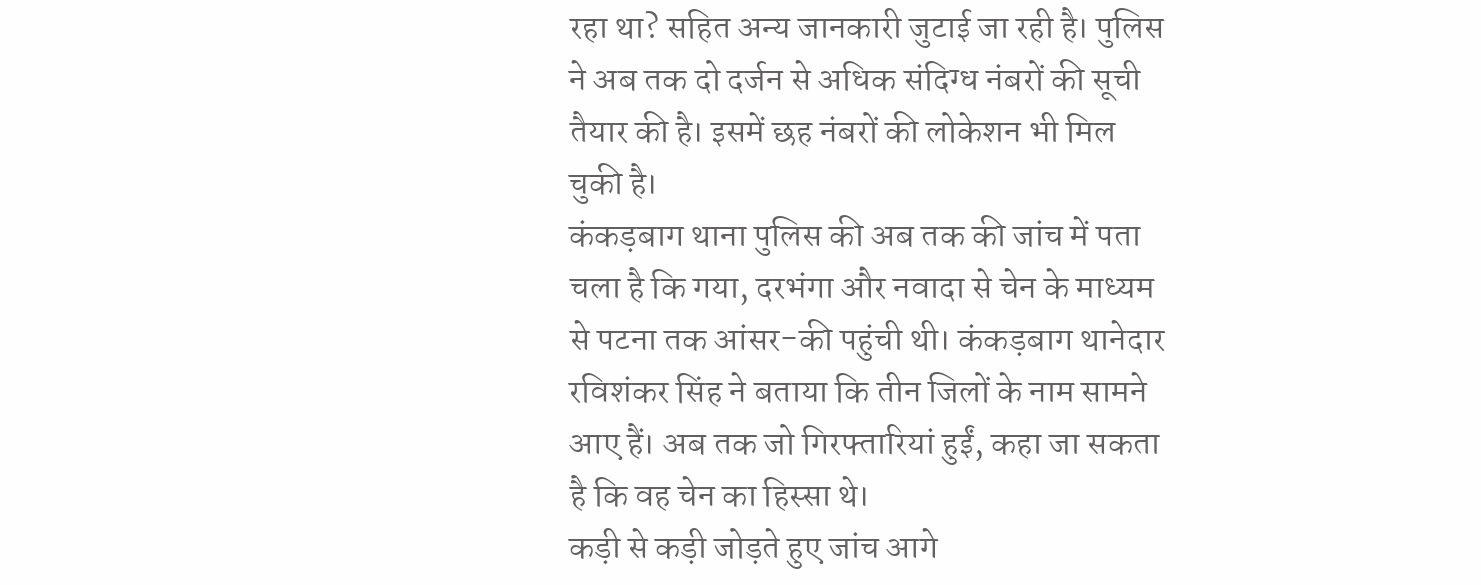रहा था? सहित अन्य जानकारी जुटाई जा रही है। पुलिस ने अब तक दो दर्जन से अधिक संदिग्ध नंबरों की सूची तैयार की है। इसमें छह नंबरों की लोकेशन भी मिल चुकी है।
कंकड़बाग थाना पुलिस की अब तक की जांच में पता चला है कि गया, दरभंगा और नवादा से चेन के माध्यम से पटना तक आंसर-की पहुंची थी। कंकड़बाग थानेदार रविशंकर सिंह ने बताया कि तीन जिलों के नाम सामने आए हैं। अब तक जो गिरफ्तारियां हुईं, कहा जा सकता है कि वह चेन का हिस्सा थे।
कड़ी से कड़ी जोड़ते हुए जांच आगे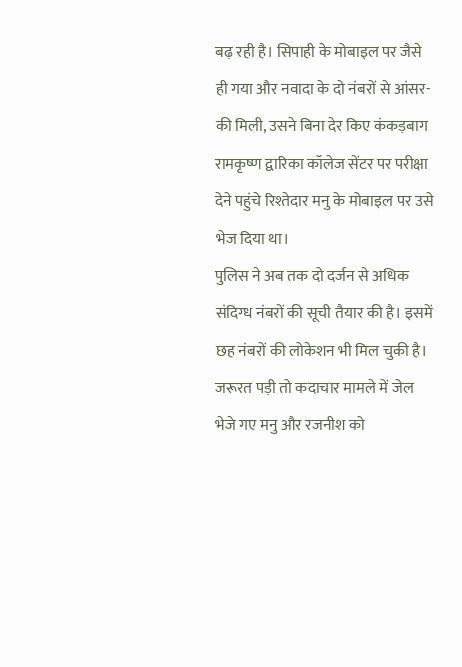बढ़ रही है। सिपाही के मोबाइल पर जैसे ही गया और नवादा के दो नंबरों से आंसर-की मिली, उसने बिना देर किए कंकड़बाग रामकृष्ण द्वारिका कॉलेज सेंटर पर परीक्षा देने पहुंचे रिश्तेदार मनु के मोबाइल पर उसे भेज दिया था।
पुलिस ने अब तक दो दर्जन से अधिक संदिग्ध नंबरों की सूची तैयार की है। इसमें छह नंबरों की लोकेशन भी मिल चुकी है। जरूरत पड़ी तो कदाचार मामले में जेल भेजे गए मनु और रजनीश को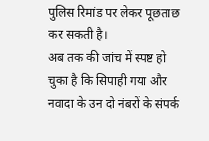पुलिस रिमांड पर लेकर पूछताछ कर सकती है।
अब तक की जांच में स्पष्ट हो चुका है कि सिपाही गया और नवादा के उन दो नंबरों के संपर्क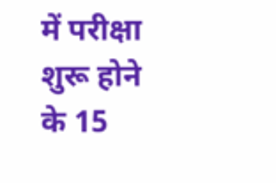में परीक्षा शुरू होने के 15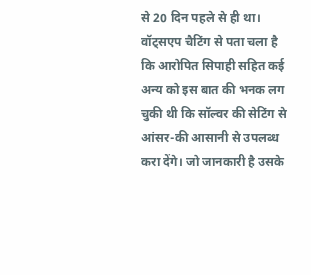से 20 दिन पहले से ही था।
वॉट्सएप चैटिंग से पता चला है कि आरोपित सिपाही सहित कई अन्य को इस बात की भनक लग चुकी थी कि सॉल्वर की सेटिंग से आंसर-की आसानी से उपलब्ध करा देंगे। जो जानकारी है उसके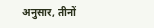अनुसार, तीनों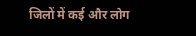जिलों में कई और लोग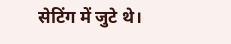सेटिंग में जुटे थे।